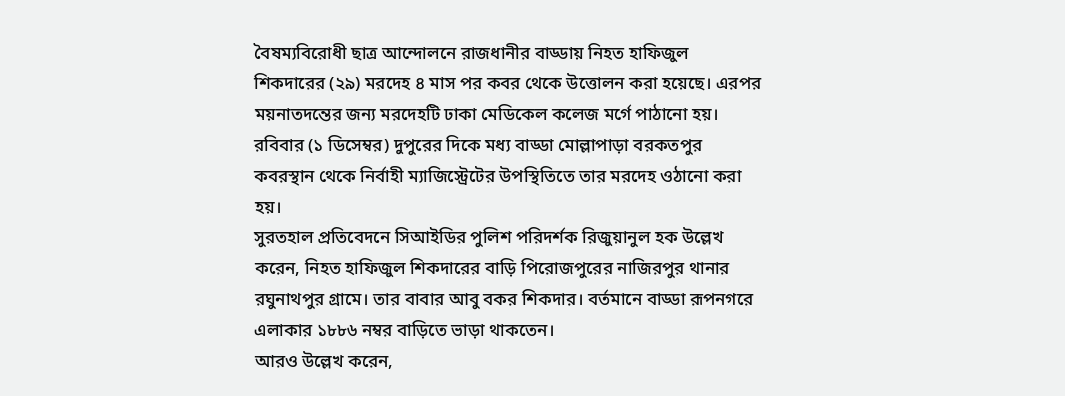বৈষম্যবিরোধী ছাত্র আন্দোলনে রাজধানীর বাড্ডায় নিহত হাফিজুল শিকদারের (২৯) মরদেহ ৪ মাস পর কবর থেকে উত্তোলন করা হয়েছে। এরপর ময়নাতদন্তের জন্য মরদেহটি ঢাকা মেডিকেল কলেজ মর্গে পাঠানো হয়।
রবিবার (১ ডিসেম্বর) দুপুরের দিকে মধ্য বাড্ডা মোল্লাপাড়া বরকতপুর কবরস্থান থেকে নির্বাহী ম্যাজিস্ট্রেটের উপস্থিতিতে তার মরদেহ ওঠানো করা হয়।
সুরতহাল প্রতিবেদনে সিআইডির পুলিশ পরিদর্শক রিজুয়ানুল হক উল্লেখ করেন, নিহত হাফিজুল শিকদারের বাড়ি পিরোজপুরের নাজিরপুর থানার রঘুনাথপুর গ্রামে। তার বাবার আবু বকর শিকদার। বর্তমানে বাড্ডা রূপনগরে এলাকার ১৮৮৬ নম্বর বাড়িতে ভাড়া থাকতেন।
আরও উল্লেখ করেন,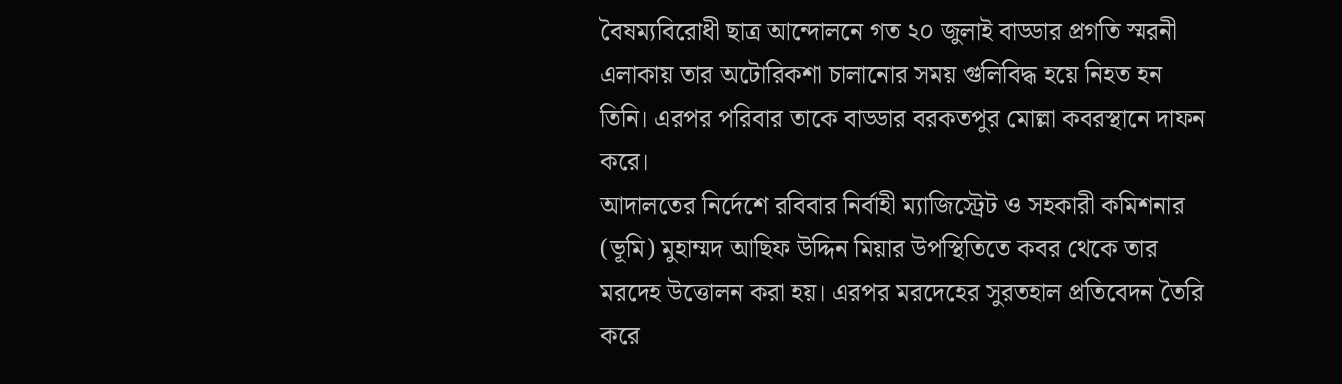বৈষম্যবিরোধী ছাত্র আন্দোলনে গত ২০ জুলাই বাড্ডার প্রগতি স্মরনী এলাকায় তার অটোরিকশা চালানোর সময় গুলিবিদ্ধ হয়ে নিহত হন তিনি। এরপর পরিবার তাকে বাড্ডার বরকতপুর মোল্লা কবরস্থানে দাফন করে।
আদালতের নির্দেশে রবিবার নির্বাহী ম্যাজিস্ট্রেট ও সহকারী কমিশনার (ভূমি) মুহাম্মদ আছিফ উদ্দিন মিয়ার উপস্থিতিতে কবর থেকে তার মরদেহ উত্তোলন করা হয়। এরপর মরদেহের সুরতহাল প্রতিবেদন তৈরি করে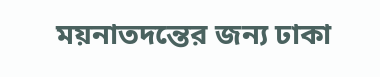ময়নাতদন্তের জন্য ঢাকা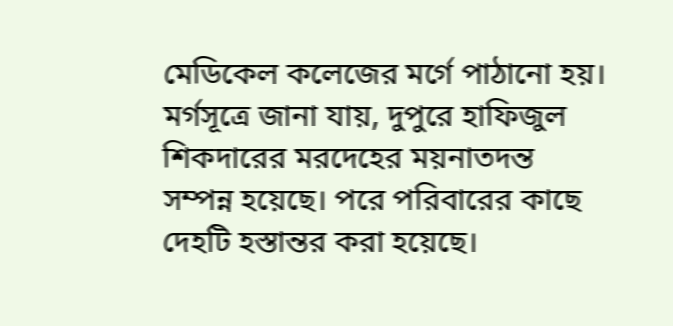মেডিকেল কলেজের মর্গে পাঠানো হয়।
মর্গসূত্রে জানা যায়, দুপুরে হাফিজুল শিকদারের মরদেহের ময়নাতদন্ত সম্পন্ন হয়েছে। পরে পরিবারের কাছে দেহটি হস্তান্তর করা হয়েছে।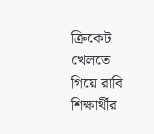ক্রিকেট খেলতে গিয়ে রাবি শিক্ষার্থীর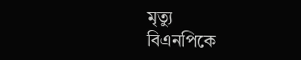মৃত্যু
বিএনপিকে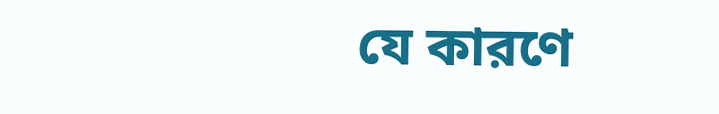যে কারণে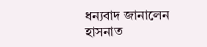ধন্যবাদ জানালেন হাসনাত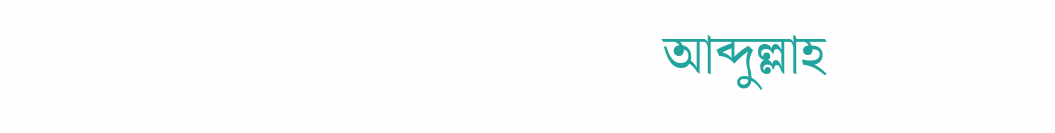আব্দুল্লাহ